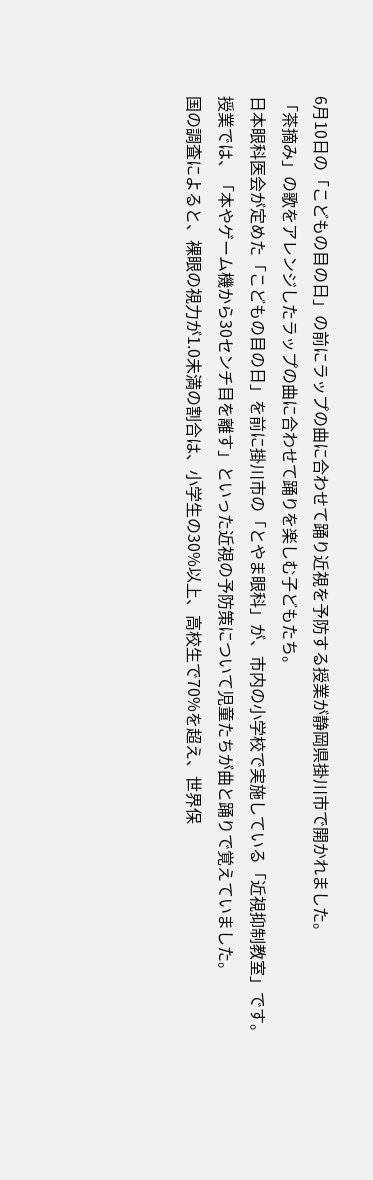6月10日の「こどもの目の日」の前にラップの曲に合わせて踊り近視を予防する授業が静岡県掛川市で開かれました。
「茶摘み」の歌をアレンジしたラップの曲に合わせて踊りを楽しむ子どもたち。
日本眼科医会が定めた「こどもの目の日」を前に掛川市の「とやま眼科」が、市内の小学校で実施している「近視抑制教室」です。
授業では、「本やゲーム機から30センチ目を離す」といった近視の予防策について児童たちが曲と踊りで覚えていました。
国の調査によると、裸眼の視力が1.0未満の割合は、小学生の30%以上、高校生で70%を超え、世界保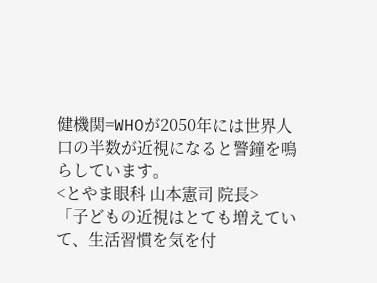健機関=WHOが2050年には世界人口の半数が近視になると警鐘を鳴らしています。
<とやま眼科 山本憲司 院長>
「子どもの近視はとても増えていて、生活習慣を気を付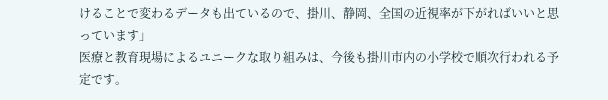けることで変わるデータも出ているので、掛川、静岡、全国の近視率が下がればいいと思っています」
医療と教育現場によるユニークな取り組みは、今後も掛川市内の小学校で順次行われる予定です。